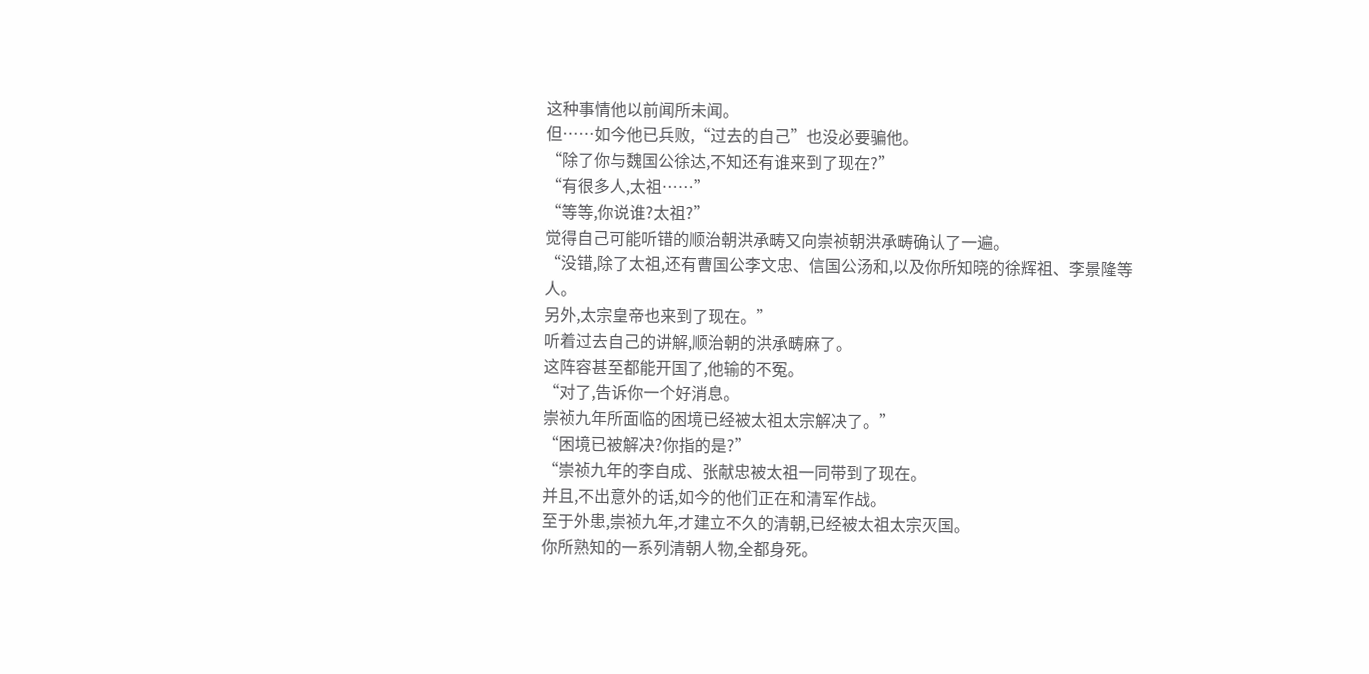这种事情他以前闻所未闻。
但……如今他已兵败,“过去的自己”也没必要骗他。
“除了你与魏国公徐达,不知还有谁来到了现在?”
“有很多人,太祖……”
“等等,你说谁?太祖?”
觉得自己可能听错的顺治朝洪承畴又向崇祯朝洪承畴确认了一遍。
“没错,除了太祖,还有曹国公李文忠、信国公汤和,以及你所知晓的徐辉祖、李景隆等人。
另外,太宗皇帝也来到了现在。”
听着过去自己的讲解,顺治朝的洪承畴麻了。
这阵容甚至都能开国了,他输的不冤。
“对了,告诉你一个好消息。
崇祯九年所面临的困境已经被太祖太宗解决了。”
“困境已被解决?你指的是?”
“崇祯九年的李自成、张献忠被太祖一同带到了现在。
并且,不出意外的话,如今的他们正在和清军作战。
至于外患,崇祯九年,才建立不久的清朝,已经被太祖太宗灭国。
你所熟知的一系列清朝人物,全都身死。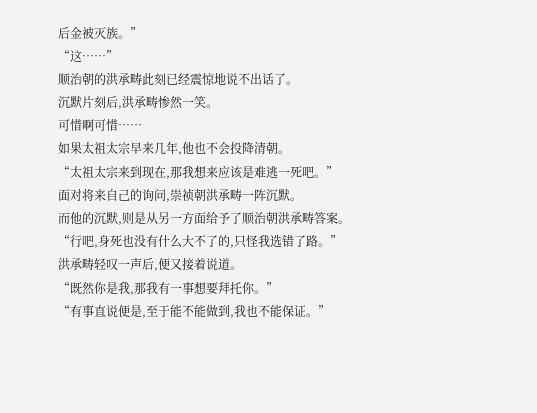后金被灭族。”
“这……”
顺治朝的洪承畴此刻已经震惊地说不出话了。
沉默片刻后,洪承畴惨然一笑。
可惜啊可惜……
如果太祖太宗早来几年,他也不会投降清朝。
“太祖太宗来到现在,那我想来应该是难逃一死吧。”
面对将来自己的询问,崇祯朝洪承畴一阵沉默。
而他的沉默,则是从另一方面给予了顺治朝洪承畴答案。
“行吧,身死也没有什么大不了的,只怪我选错了路。”
洪承畴轻叹一声后,便又接着说道。
“既然你是我,那我有一事想要拜托你。”
“有事直说便是,至于能不能做到,我也不能保证。”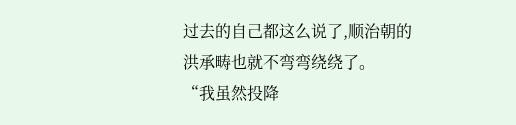过去的自己都这么说了,顺治朝的洪承畴也就不弯弯绕绕了。
“我虽然投降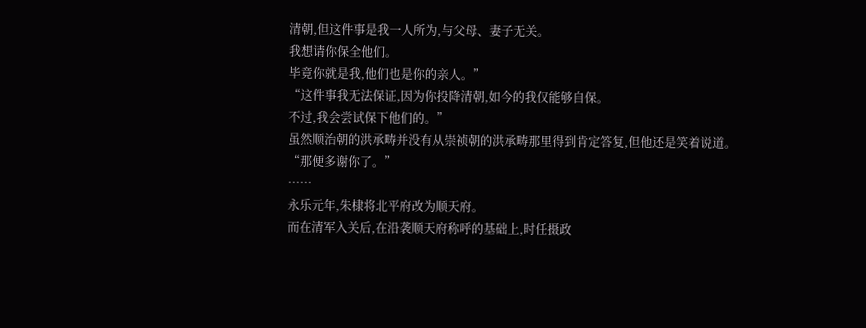清朝,但这件事是我一人所为,与父母、妻子无关。
我想请你保全他们。
毕竟你就是我,他们也是你的亲人。”
“这件事我无法保证,因为你投降清朝,如今的我仅能够自保。
不过,我会尝试保下他们的。”
虽然顺治朝的洪承畴并没有从崇祯朝的洪承畴那里得到肯定答复,但他还是笑着说道。
“那便多谢你了。”
……
永乐元年,朱棣将北平府改为顺天府。
而在清军入关后,在沿袭顺天府称呼的基础上,时任摄政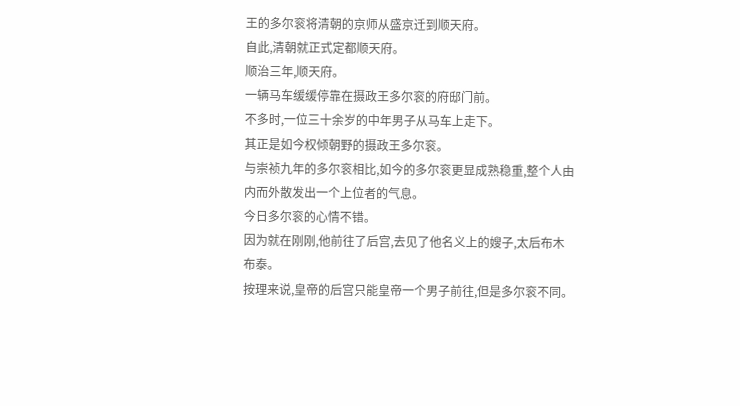王的多尔衮将清朝的京师从盛京迁到顺天府。
自此,清朝就正式定都顺天府。
顺治三年,顺天府。
一辆马车缓缓停靠在摄政王多尔衮的府邸门前。
不多时,一位三十余岁的中年男子从马车上走下。
其正是如今权倾朝野的摄政王多尔衮。
与崇祯九年的多尔衮相比,如今的多尔衮更显成熟稳重,整个人由内而外散发出一个上位者的气息。
今日多尔衮的心情不错。
因为就在刚刚,他前往了后宫,去见了他名义上的嫂子,太后布木布泰。
按理来说,皇帝的后宫只能皇帝一个男子前往,但是多尔衮不同。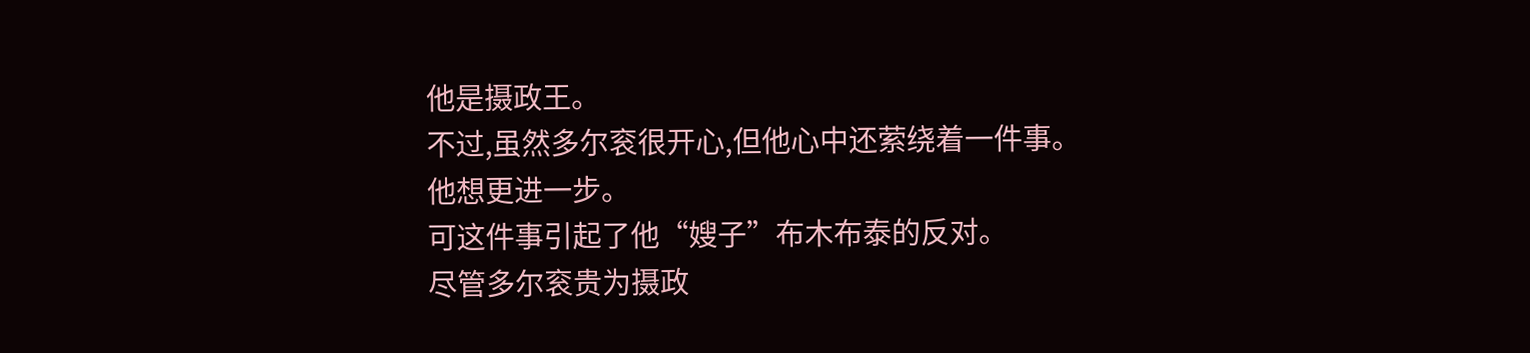他是摄政王。
不过,虽然多尔衮很开心,但他心中还萦绕着一件事。
他想更进一步。
可这件事引起了他“嫂子”布木布泰的反对。
尽管多尔衮贵为摄政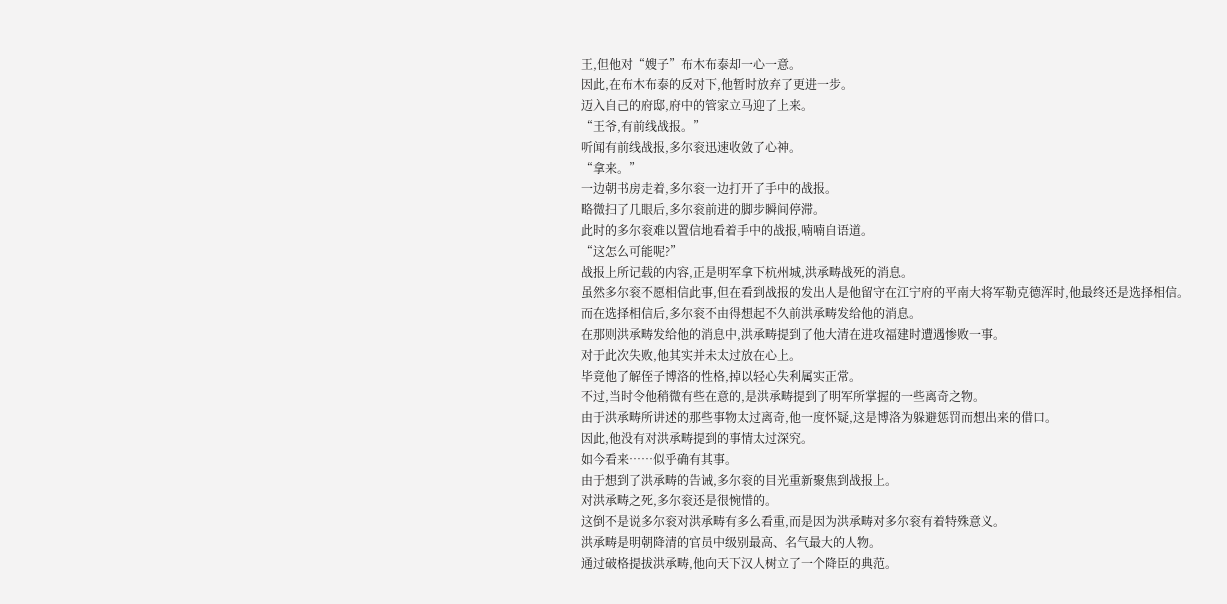王,但他对“嫂子”布木布泰却一心一意。
因此,在布木布泰的反对下,他暂时放弃了更进一步。
迈入自己的府邸,府中的管家立马迎了上来。
“王爷,有前线战报。”
听闻有前线战报,多尔衮迅速收敛了心神。
“拿来。”
一边朝书房走着,多尔衮一边打开了手中的战报。
略微扫了几眼后,多尔衮前进的脚步瞬间停滞。
此时的多尔衮难以置信地看着手中的战报,喃喃自语道。
“这怎么可能呢?”
战报上所记载的内容,正是明军拿下杭州城,洪承畴战死的消息。
虽然多尔衮不愿相信此事,但在看到战报的发出人是他留守在江宁府的平南大将军勒克德浑时,他最终还是选择相信。
而在选择相信后,多尔衮不由得想起不久前洪承畴发给他的消息。
在那则洪承畴发给他的消息中,洪承畴提到了他大清在进攻福建时遭遇惨败一事。
对于此次失败,他其实并未太过放在心上。
毕竟他了解侄子博洛的性格,掉以轻心失利属实正常。
不过,当时令他稍微有些在意的,是洪承畴提到了明军所掌握的一些离奇之物。
由于洪承畴所讲述的那些事物太过离奇,他一度怀疑,这是博洛为躲避惩罚而想出来的借口。
因此,他没有对洪承畴提到的事情太过深究。
如今看来……似乎确有其事。
由于想到了洪承畴的告诫,多尔衮的目光重新聚焦到战报上。
对洪承畴之死,多尔衮还是很惋惜的。
这倒不是说多尔衮对洪承畴有多么看重,而是因为洪承畴对多尔衮有着特殊意义。
洪承畴是明朝降清的官员中级别最高、名气最大的人物。
通过破格提拔洪承畴,他向天下汉人树立了一个降臣的典范。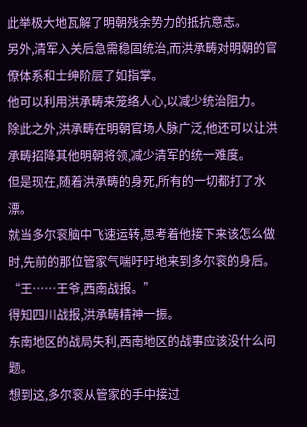此举极大地瓦解了明朝残余势力的抵抗意志。
另外,清军入关后急需稳固统治,而洪承畴对明朝的官僚体系和士绅阶层了如指掌。
他可以利用洪承畴来笼络人心,以减少统治阻力。
除此之外,洪承畴在明朝官场人脉广泛,他还可以让洪承畴招降其他明朝将领,减少清军的统一难度。
但是现在,随着洪承畴的身死,所有的一切都打了水漂。
就当多尔衮脑中飞速运转,思考着他接下来该怎么做时,先前的那位管家气喘吁吁地来到多尔衮的身后。
“王……王爷,西南战报。”
得知四川战报,洪承畴精神一振。
东南地区的战局失利,西南地区的战事应该没什么问题。
想到这,多尔衮从管家的手中接过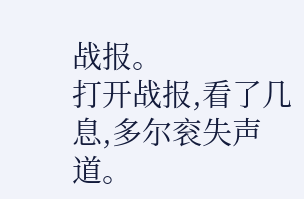战报。
打开战报,看了几息,多尔衮失声道。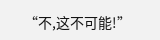“不,这不可能!”